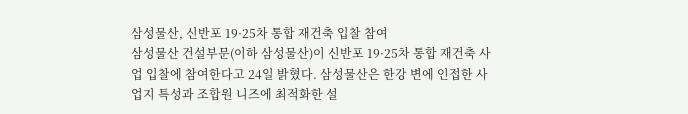삼성물산, 신반포 19·25차 통합 재건축 입찰 참여
삼성물산 건설부문(이하 삼성물산)이 신반포 19·25차 통합 재건축 사업 입찰에 참여한다고 24일 밝혔다. 삼성물산은 한강 변에 인접한 사업지 특성과 조합원 니즈에 최적화한 설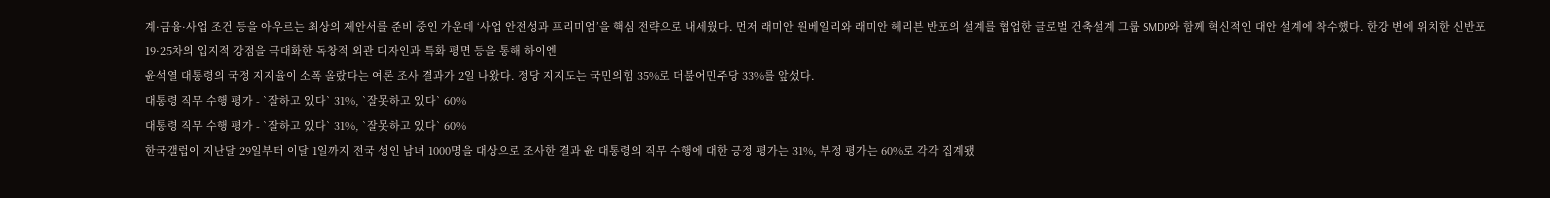계·금융·사업 조건 등을 아우르는 최상의 제안서를 준비 중인 가운데 ‘사업 안전성과 프리미엄’을 핵심 전략으로 내세웠다. 먼저 래미안 원베일리와 래미안 헤리븐 반포의 설계를 협업한 글로벌 건축설계 그룹 SMDP와 함께 혁신적인 대안 설계에 착수했다. 한강 변에 위치한 신반포 19·25차의 입지적 강점을 극대화한 독창적 외관 디자인과 특화 평면 등을 통해 하이엔
윤석열 대통령의 국정 지지율이 소폭 올랐다는 여론 조사 결과가 2일 나왔다. 정당 지지도는 국민의힘 35%로 더불어민주당 33%를 앞섰다.
대통령 직무 수행 평가 - `잘하고 있다` 31%, `잘못하고 있다` 60%
대통령 직무 수행 평가 - `잘하고 있다` 31%, `잘못하고 있다` 60%
한국갤럽이 지난달 29일부터 이달 1일까지 전국 성인 남녀 1000명을 대상으로 조사한 결과 윤 대통령의 직무 수행에 대한 긍정 평가는 31%, 부정 평가는 60%로 각각 집계됐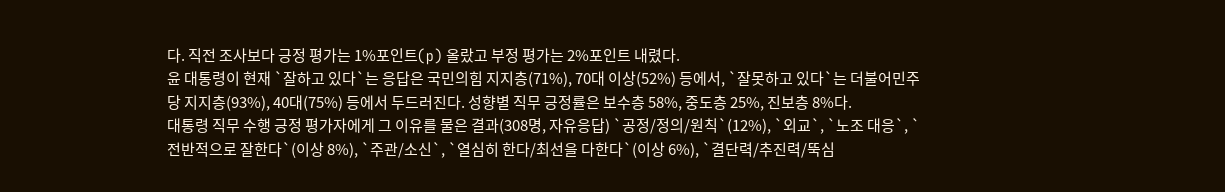다. 직전 조사보다 긍정 평가는 1%포인트(p) 올랐고 부정 평가는 2%포인트 내렸다.
윤 대통령이 현재 `잘하고 있다`는 응답은 국민의힘 지지층(71%), 70대 이상(52%) 등에서, `잘못하고 있다`는 더불어민주당 지지층(93%), 40대(75%) 등에서 두드러진다. 성향별 직무 긍정률은 보수층 58%, 중도층 25%, 진보층 8%다.
대통령 직무 수행 긍정 평가자에게 그 이유를 물은 결과(308명, 자유응답) `공정/정의/원칙`(12%), `외교`, `노조 대응`, `전반적으로 잘한다`(이상 8%), `주관/소신`, `열심히 한다/최선을 다한다`(이상 6%), `결단력/추진력/뚝심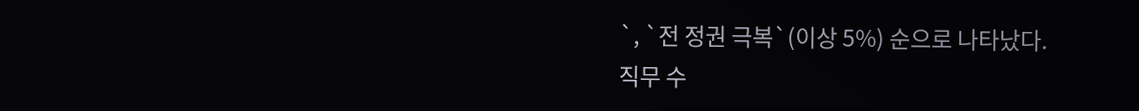`, `전 정권 극복`(이상 5%) 순으로 나타났다.
직무 수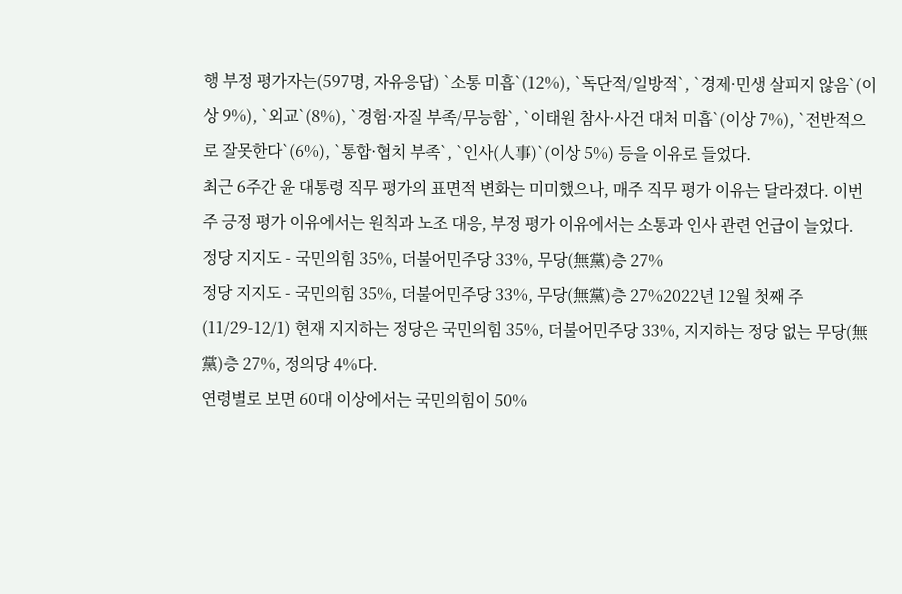행 부정 평가자는(597명, 자유응답) `소통 미흡`(12%), `독단적/일방적`, `경제·민생 살피지 않음`(이상 9%), `외교`(8%), `경험·자질 부족/무능함`, `이태원 참사·사건 대처 미흡`(이상 7%), `전반적으로 잘못한다`(6%), `통합·협치 부족`, `인사(人事)`(이상 5%) 등을 이유로 들었다.
최근 6주간 윤 대통령 직무 평가의 표면적 변화는 미미했으나, 매주 직무 평가 이유는 달라졌다. 이번 주 긍정 평가 이유에서는 원칙과 노조 대응, 부정 평가 이유에서는 소통과 인사 관련 언급이 늘었다.
정당 지지도 - 국민의힘 35%, 더불어민주당 33%, 무당(無黨)층 27%
정당 지지도 - 국민의힘 35%, 더불어민주당 33%, 무당(無黨)층 27%2022년 12월 첫째 주(11/29-12/1) 현재 지지하는 정당은 국민의힘 35%, 더불어민주당 33%, 지지하는 정당 없는 무당(無黨)층 27%, 정의당 4%다.
연령별로 보면 60대 이상에서는 국민의힘이 50%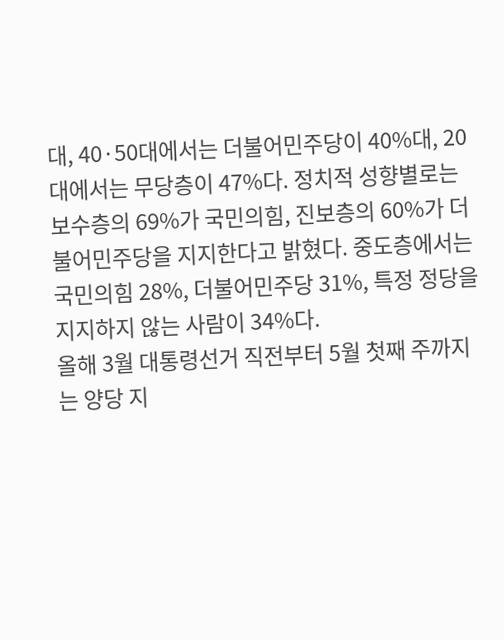대, 40·50대에서는 더불어민주당이 40%대, 20대에서는 무당층이 47%다. 정치적 성향별로는 보수층의 69%가 국민의힘, 진보층의 60%가 더불어민주당을 지지한다고 밝혔다. 중도층에서는 국민의힘 28%, 더불어민주당 31%, 특정 정당을 지지하지 않는 사람이 34%다.
올해 3월 대통령선거 직전부터 5월 첫째 주까지는 양당 지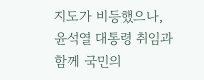지도가 비등했으나, 윤석열 대통령 취임과 함께 국민의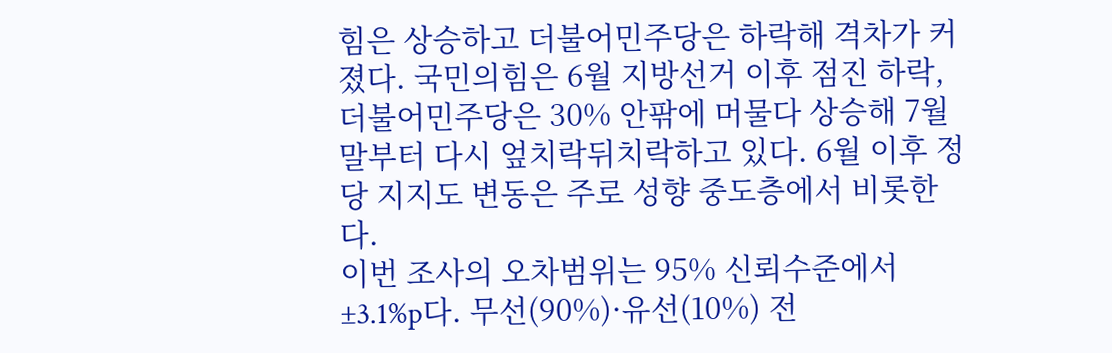힘은 상승하고 더불어민주당은 하락해 격차가 커졌다. 국민의힘은 6월 지방선거 이후 점진 하락, 더불어민주당은 30% 안팎에 머물다 상승해 7월 말부터 다시 엎치락뒤치락하고 있다. 6월 이후 정당 지지도 변동은 주로 성향 중도층에서 비롯한다.
이번 조사의 오차범위는 95% 신뢰수준에서 ±3.1%p다. 무선(90%)·유선(10%) 전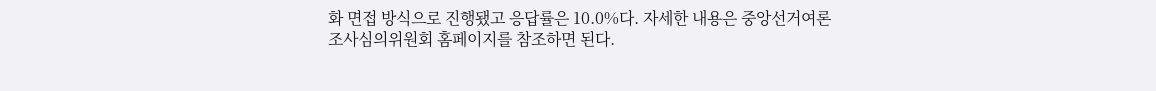화 면접 방식으로 진행됐고 응답률은 10.0%다. 자세한 내용은 중앙선거여론조사심의위원회 홈페이지를 참조하면 된다.